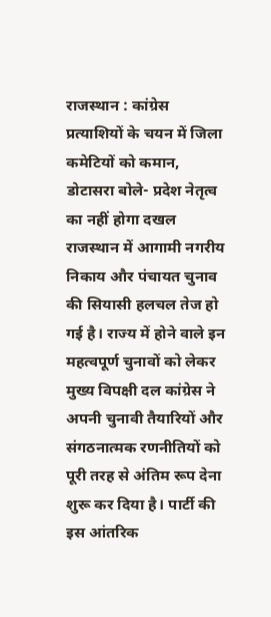राजस्थान : कांग्रेस प्रत्याशियों के चयन में जिला कमेटियों को कमान, डोटासरा बोले- प्रदेश नेतृत्व का नहीं होगा दखल
राजस्थान में आगामी नगरीय निकाय और पंचायत चुनाव की सियासी हलचल तेज हो गई है। राज्य में होने वाले इन महत्वपूर्ण चुनावों को लेकर मुख्य विपक्षी दल कांग्रेस ने अपनी चुनावी तैयारियों और संगठनात्मक रणनीतियों को पूरी तरह से अंतिम रूप देना शुरू कर दिया है। पार्टी की इस आंतरिक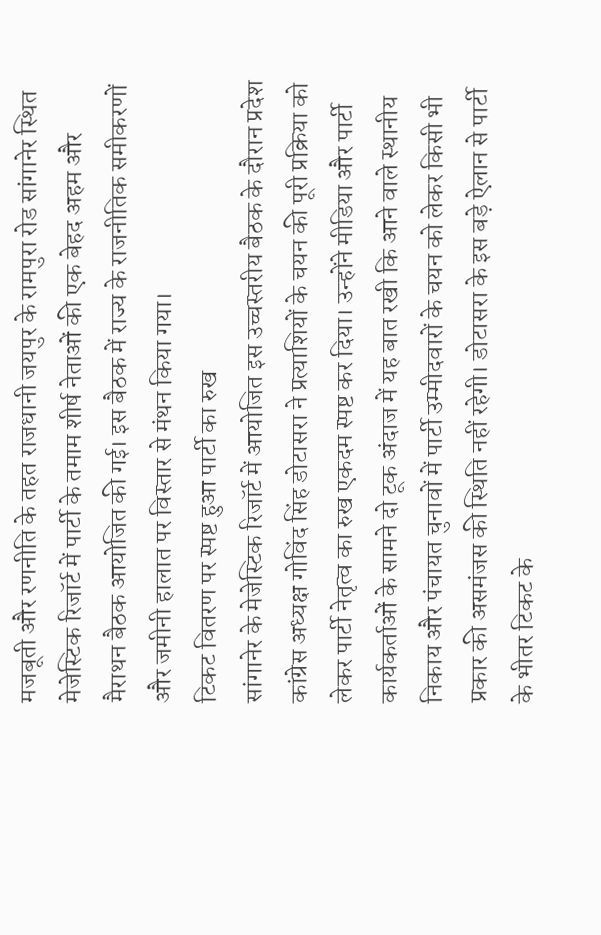मजबूती और रणनीति के तहत राजधानी जयपुर के रामपुरा रोड सांगानेर स्थित मेजेस्टिक रिजॉर्ट में पार्टी के तमाम शीर्ष नेताओं की एक बेहद अहम और मैराथन बैठक आयोजित की गई। इस बैठक में राज्य के राजनीतिक समीकरणों और जमीनी हालात पर विस्तार से मंथन किया गया।
टिकट वितरण पर स्पष्ट हुआ पार्टी का रुख
सांगानेर के मेजेस्टिक रिजॉर्ट में आयोजित इस उच्चस्तरीय बैठक के दौरान प्रदेश कांग्रेस अध्यक्ष गोविंद सिंह डोटासरा ने प्रत्याशियों के चयन की पूरी प्रक्रिया को लेकर पार्टी नेतृत्व का रुख एकदम स्पष्ट कर दिया। उन्होंने मीडिया और पार्टी कार्यकर्ताओं के सामने दो टूक अंदाज में यह बात रखी कि आने वाले स्थानीय निकाय और पंचायत चुनावों में पार्टी उम्मीदवारों के चयन को लेकर किसी भी प्रकार की असमंजस की स्थिति नहीं रहेगी। डोटासरा के इस बड़े ऐलान से पार्टी के भीतर टिकट के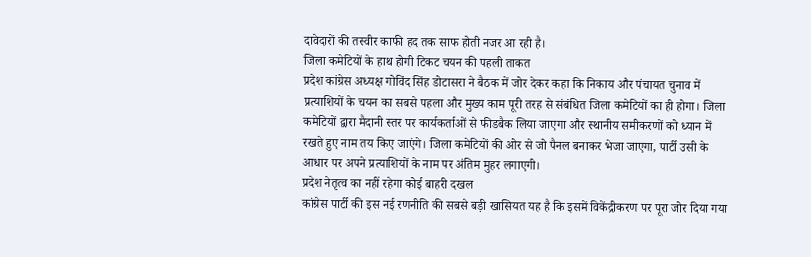दावेदारों की तस्वीर काफी हद तक साफ होती नजर आ रही है।
जिला कमेटियों के हाथ होगी टिकट चयन की पहली ताकत
प्रदेश कांग्रेस अध्यक्ष गोविंद सिंह डोटासरा ने बैठक में जोर देकर कहा कि निकाय और पंचायत चुनाव में प्रत्याशियों के चयन का सबसे पहला और मुख्य काम पूरी तरह से संबंधित जिला कमेटियों का ही होगा। जिला कमेटियों द्वारा मैदानी स्तर पर कार्यकर्ताओं से फीडबैक लिया जाएगा और स्थानीय समीकरणों को ध्यान में रखते हुए नाम तय किए जाएंगे। जिला कमेटियों की ओर से जो पैनल बनाकर भेजा जाएगा, पार्टी उसी के आधार पर अपने प्रत्याशियों के नाम पर अंतिम मुहर लगाएगी।
प्रदेश नेतृत्व का नहीं रहेगा कोई बाहरी दखल
कांग्रेस पार्टी की इस नई रणनीति की सबसे बड़ी खासियत यह है कि इसमें विकेंद्रीकरण पर पूरा जोर दिया गया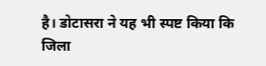है। डोटासरा ने यह भी स्पष्ट किया कि जिला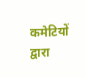कमेटियों द्वारा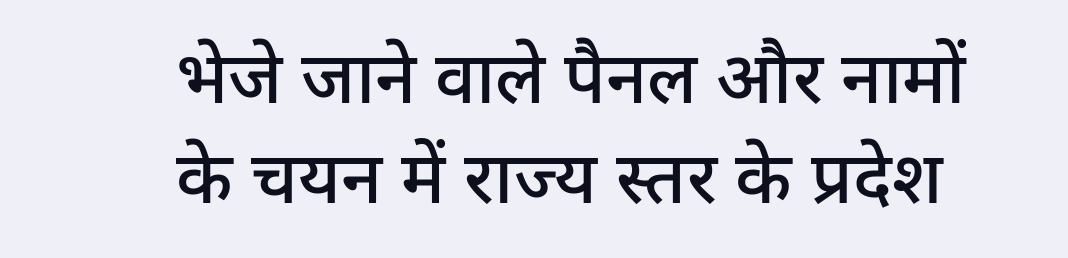भेजे जाने वाले पैनल और नामों के चयन में राज्य स्तर के प्रदेश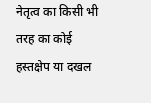नेतृत्व का किसी भी तरह का कोई हस्तक्षेप या दखल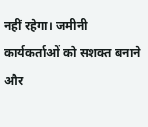नहीं रहेगा। जमीनी कार्यकर्ताओं को सशक्त बनाने और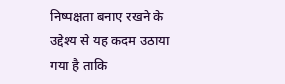निष्पक्षता बनाए रखने के उद्देश्य से यह कदम उठाया गया है ताकि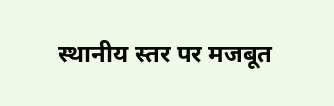स्थानीय स्तर पर मजबूत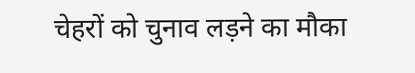चेहरों को चुनाव लड़ने का मौका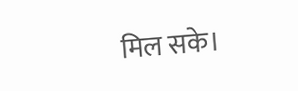मिल सके।